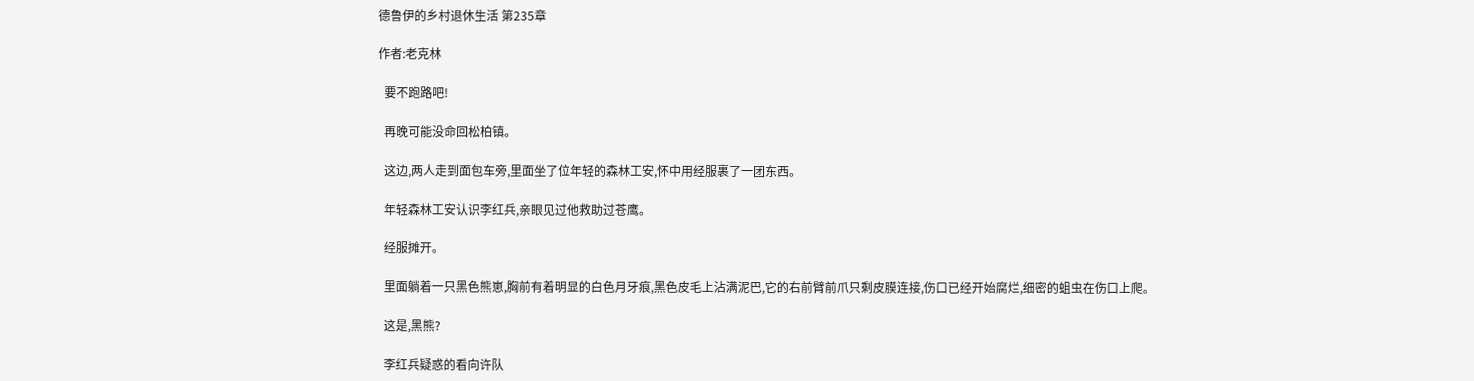德鲁伊的乡村退休生活 第235章

作者:老克林

  要不跑路吧!

  再晚可能没命回松柏镇。

  这边,两人走到面包车旁,里面坐了位年轻的森林工安,怀中用经服裹了一团东西。

  年轻森林工安认识李红兵,亲眼见过他救助过苍鹰。

  经服摊开。

  里面躺着一只黑色熊崽,胸前有着明显的白色月牙痕,黑色皮毛上沾满泥巴,它的右前臂前爪只剩皮膜连接,伤口已经开始腐烂,细密的蛆虫在伤口上爬。

  这是,黑熊?

  李红兵疑惑的看向许队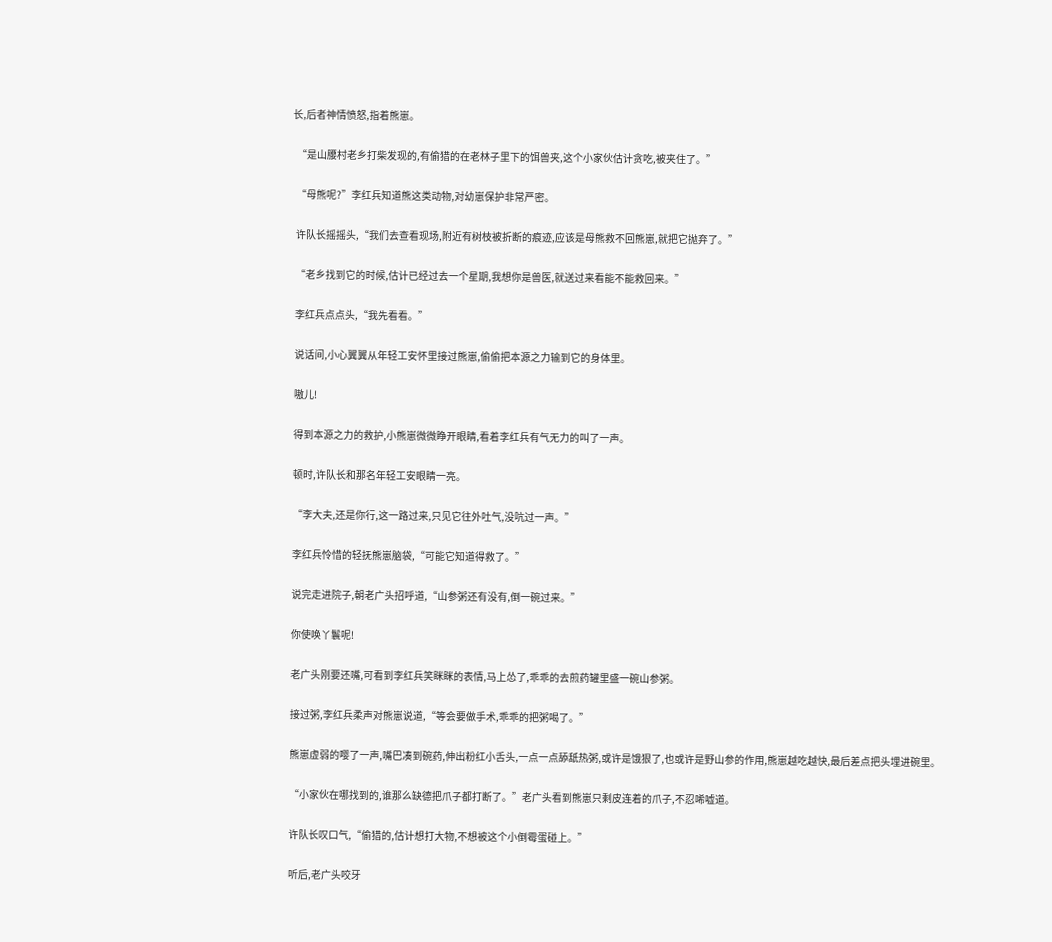长,后者神情愤怒,指着熊崽。

  “是山腰村老乡打柴发现的,有偷猎的在老林子里下的饵兽夹,这个小家伙估计贪吃,被夹住了。”

  “母熊呢?”李红兵知道熊这类动物,对幼崽保护非常严密。

  许队长摇摇头,“我们去查看现场,附近有树枝被折断的痕迹,应该是母熊救不回熊崽,就把它抛弃了。”

  “老乡找到它的时候,估计已经过去一个星期,我想你是兽医,就送过来看能不能救回来。”

  李红兵点点头,“我先看看。”

  说话间,小心翼翼从年轻工安怀里接过熊崽,偷偷把本源之力输到它的身体里。

  嗷儿!

  得到本源之力的救护,小熊崽微微睁开眼睛,看着李红兵有气无力的叫了一声。

  顿时,许队长和那名年轻工安眼睛一亮。

  “李大夫,还是你行,这一路过来,只见它往外吐气,没吭过一声。”

  李红兵怜惜的轻抚熊崽脑袋,“可能它知道得救了。”

  说完走进院子,朝老广头招呼道,“山参粥还有没有,倒一碗过来。”

  你使唤丫鬟呢!

  老广头刚要还嘴,可看到李红兵笑眯眯的表情,马上怂了,乖乖的去煎药罐里盛一碗山参粥。

  接过粥,李红兵柔声对熊崽说道,“等会要做手术,乖乖的把粥喝了。”

  熊崽虚弱的嘤了一声,嘴巴凑到碗药,伸出粉红小舌头,一点一点舔舐热粥,或许是饿狠了,也或许是野山参的作用,熊崽越吃越快,最后差点把头埋进碗里。

  “小家伙在哪找到的,谁那么缺德把爪子都打断了。”老广头看到熊崽只剩皮连着的爪子,不忍唏嘘道。

  许队长叹口气,“偷猎的,估计想打大物,不想被这个小倒霉蛋碰上。”

  听后,老广头咬牙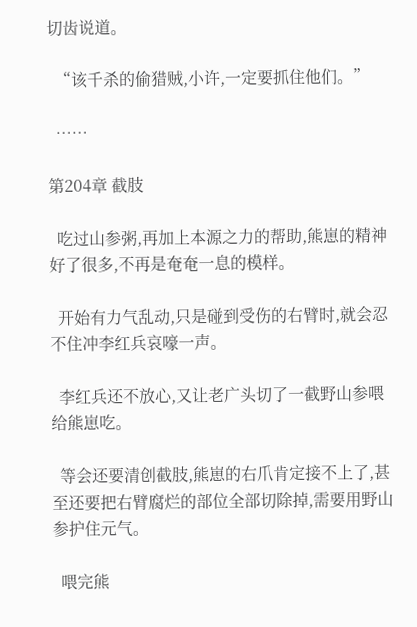切齿说道。

  “该千杀的偷猎贼,小许,一定要抓住他们。”

  ……

第204章 截肢

  吃过山参粥,再加上本源之力的帮助,熊崽的精神好了很多,不再是奄奄一息的模样。

  开始有力气乱动,只是碰到受伤的右臂时,就会忍不住冲李红兵哀嚎一声。

  李红兵还不放心,又让老广头切了一截野山参喂给熊崽吃。

  等会还要清创截肢,熊崽的右爪肯定接不上了,甚至还要把右臂腐烂的部位全部切除掉,需要用野山参护住元气。

  喂完熊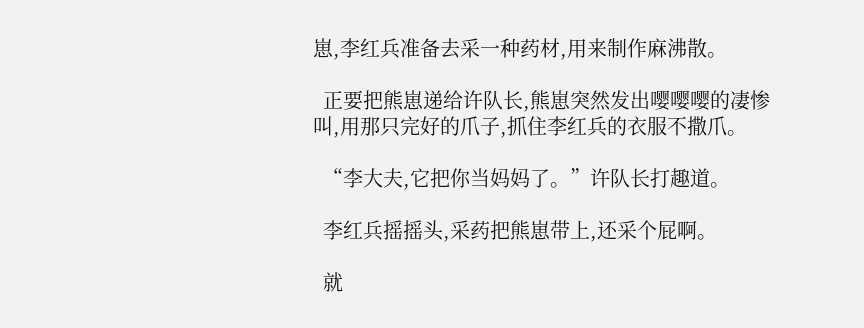崽,李红兵准备去采一种药材,用来制作麻沸散。

  正要把熊崽递给许队长,熊崽突然发出嘤嘤嘤的凄惨叫,用那只完好的爪子,抓住李红兵的衣服不撒爪。

  “李大夫,它把你当妈妈了。”许队长打趣道。

  李红兵摇摇头,采药把熊崽带上,还采个屁啊。

  就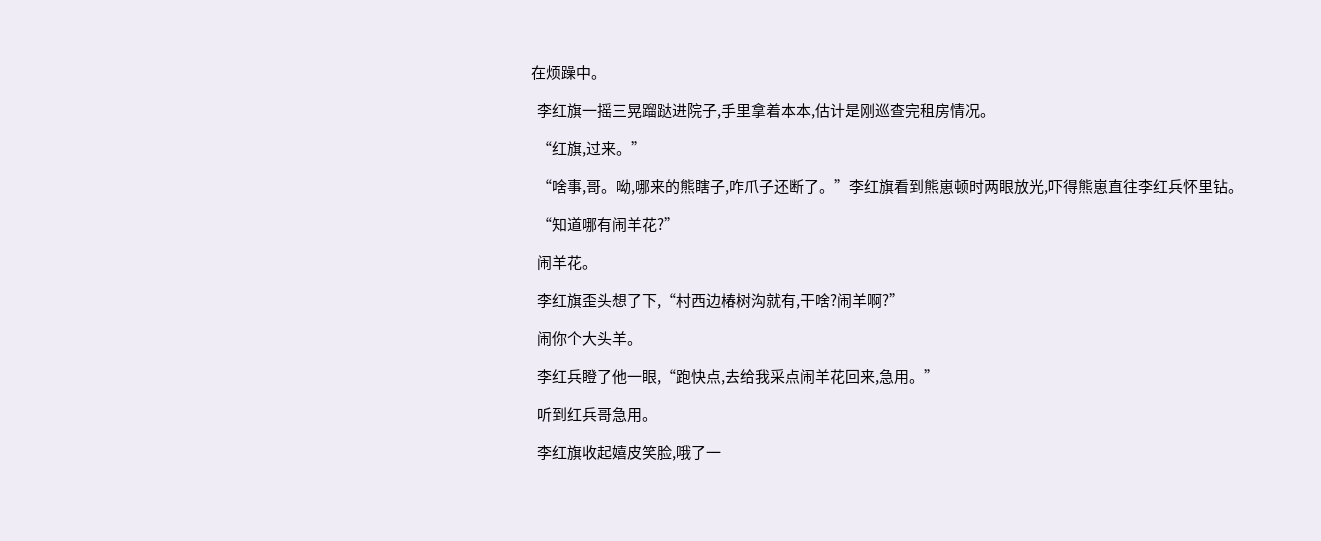在烦躁中。

  李红旗一摇三晃蹓跶进院子,手里拿着本本,估计是刚巡查完租房情况。

  “红旗,过来。”

  “啥事,哥。呦,哪来的熊瞎子,咋爪子还断了。”李红旗看到熊崽顿时两眼放光,吓得熊崽直往李红兵怀里钻。

  “知道哪有闹羊花?”

  闹羊花。

  李红旗歪头想了下,“村西边椿树沟就有,干啥?闹羊啊?”

  闹你个大头羊。

  李红兵瞪了他一眼,“跑快点,去给我采点闹羊花回来,急用。”

  听到红兵哥急用。

  李红旗收起嬉皮笑脸,哦了一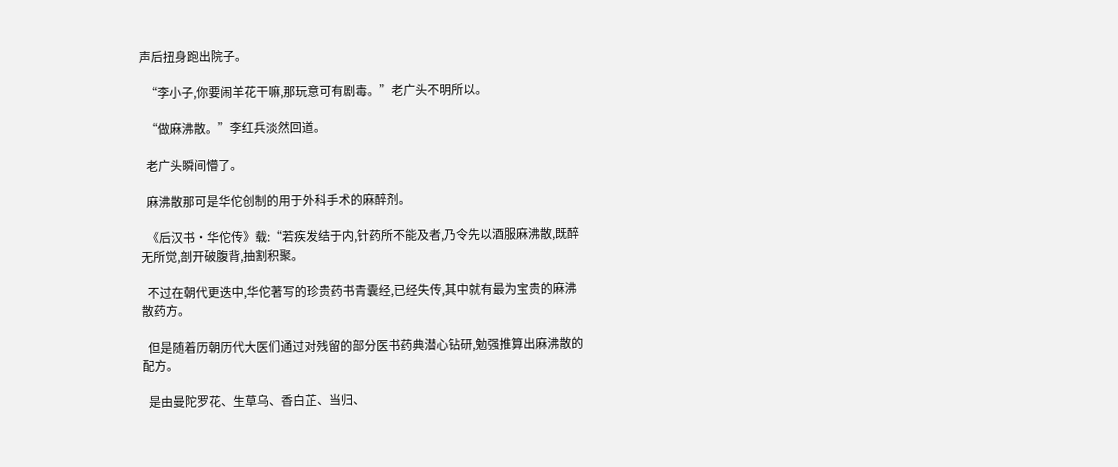声后扭身跑出院子。

  “李小子,你要闹羊花干嘛,那玩意可有剧毒。”老广头不明所以。

  “做麻沸散。”李红兵淡然回道。

  老广头瞬间懵了。

  麻沸散那可是华佗创制的用于外科手术的麻醉剂。

  《后汉书·华佗传》载:“若疾发结于内,针药所不能及者,乃令先以酒服麻沸散,既醉无所觉,剖开破腹背,抽割积聚。

  不过在朝代更迭中,华佗著写的珍贵药书青囊经,已经失传,其中就有最为宝贵的麻沸散药方。

  但是随着历朝历代大医们通过对残留的部分医书药典潜心钻研,勉强推算出麻沸散的配方。

  是由曼陀罗花、生草乌、香白芷、当归、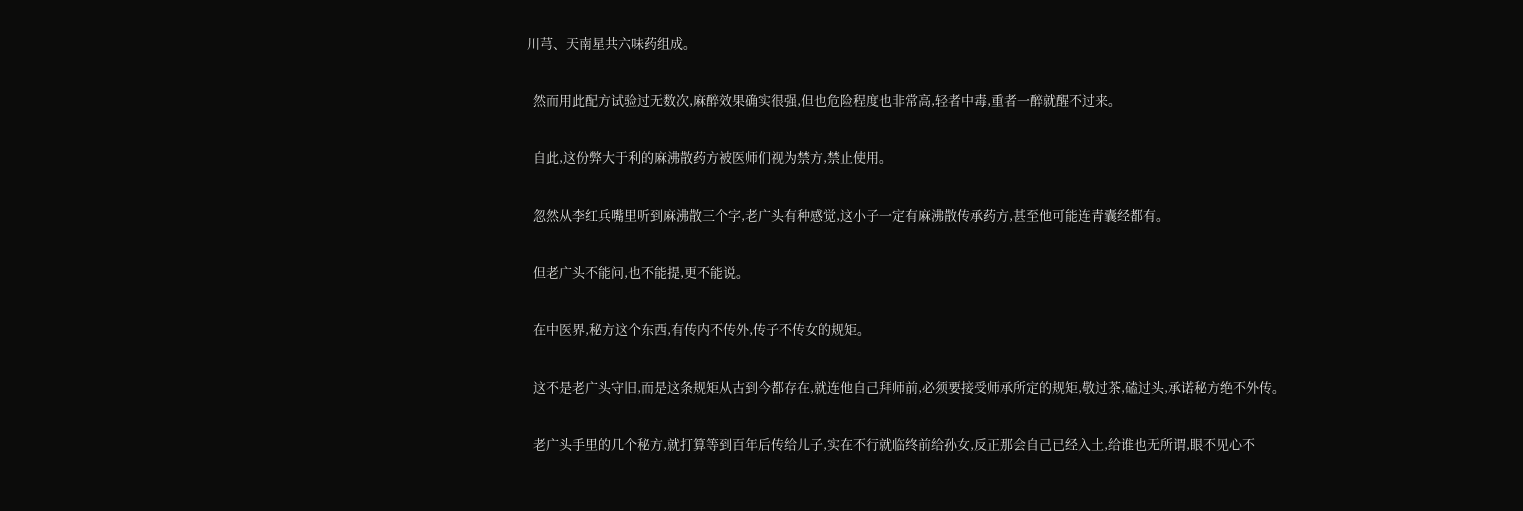川芎、天南星共六味药组成。

  然而用此配方试验过无数次,麻醉效果确实很强,但也危险程度也非常高,轻者中毒,重者一醉就醒不过来。

  自此,这份弊大于利的麻沸散药方被医师们视为禁方,禁止使用。

  忽然从李红兵嘴里听到麻沸散三个字,老广头有种感觉,这小子一定有麻沸散传承药方,甚至他可能连青囊经都有。

  但老广头不能问,也不能提,更不能说。

  在中医界,秘方这个东西,有传内不传外,传子不传女的规矩。

  这不是老广头守旧,而是这条规矩从古到今都存在,就连他自己拜师前,必须要接受师承所定的规矩,敬过茶,磕过头,承诺秘方绝不外传。

  老广头手里的几个秘方,就打算等到百年后传给儿子,实在不行就临终前给孙女,反正那会自己已经入土,给谁也无所谓,眼不见心不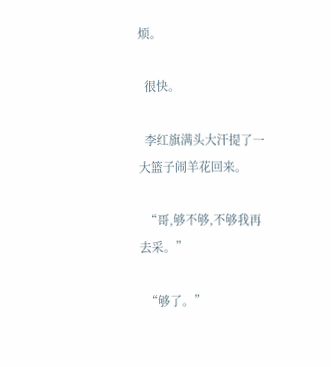烦。

  很快。

  李红旗满头大汗提了一大篮子闹羊花回来。

  “哥,够不够,不够我再去采。”

  “够了。”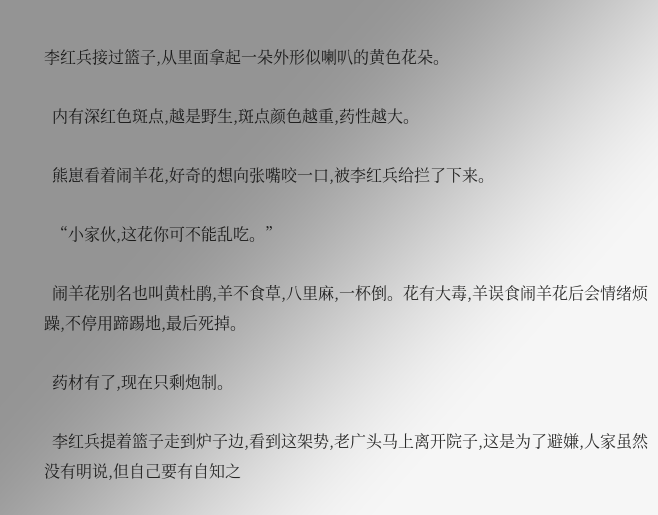李红兵接过篮子,从里面拿起一朵外形似喇叭的黄色花朵。

  内有深红色斑点,越是野生,斑点颜色越重,药性越大。

  熊崽看着闹羊花,好奇的想向张嘴咬一口,被李红兵给拦了下来。

  “小家伙,这花你可不能乱吃。”

  闹羊花别名也叫黄杜鹃,羊不食草,八里麻,一杯倒。花有大毒,羊误食闹羊花后会情绪烦躁,不停用蹄踢地,最后死掉。

  药材有了,现在只剩炮制。

  李红兵提着篮子走到炉子边,看到这架势,老广头马上离开院子,这是为了避嫌,人家虽然没有明说,但自己要有自知之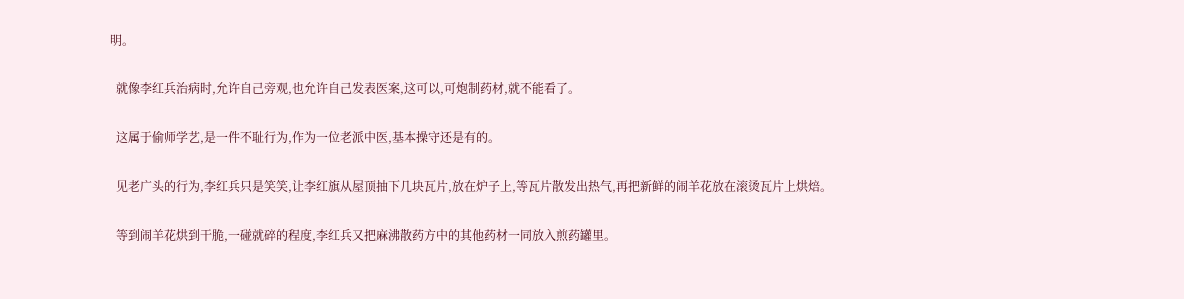明。

  就像李红兵治病时,允许自己旁观,也允许自己发表医案,这可以,可炮制药材,就不能看了。

  这属于偷师学艺,是一件不耻行为,作为一位老派中医,基本操守还是有的。

  见老广头的行为,李红兵只是笑笑,让李红旗从屋顶抽下几块瓦片,放在炉子上,等瓦片散发出热气,再把新鲜的闹羊花放在滚烫瓦片上烘焙。

  等到闹羊花烘到干脆,一碰就碎的程度,李红兵又把麻沸散药方中的其他药材一同放入煎药罐里。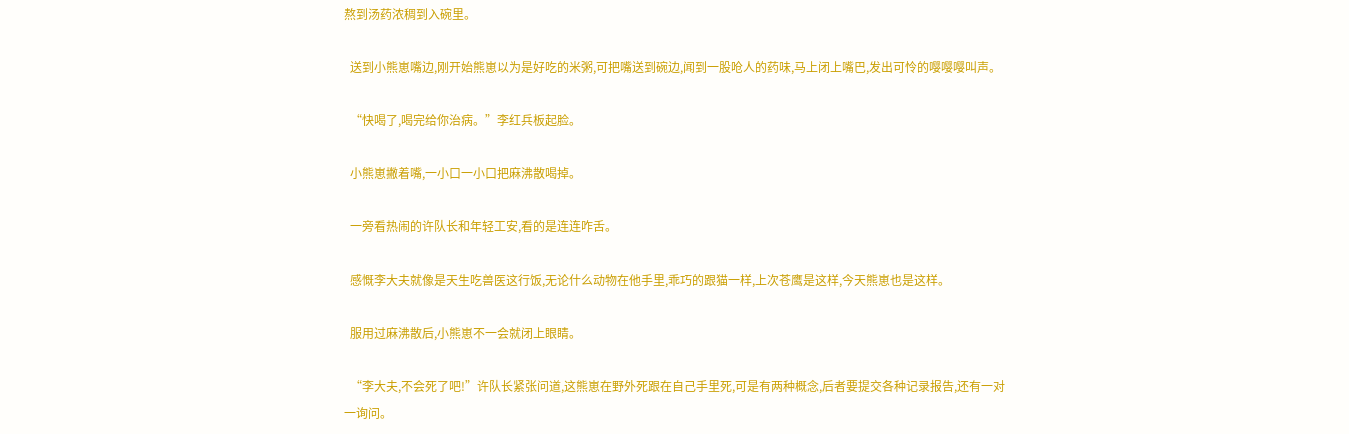熬到汤药浓稠到入碗里。

  送到小熊崽嘴边,刚开始熊崽以为是好吃的米粥,可把嘴送到碗边,闻到一股呛人的药味,马上闭上嘴巴,发出可怜的嘤嘤嘤叫声。

  “快喝了,喝完给你治病。”李红兵板起脸。

  小熊崽撇着嘴,一小口一小口把麻沸散喝掉。

  一旁看热闹的许队长和年轻工安,看的是连连咋舌。

  感慨李大夫就像是天生吃兽医这行饭,无论什么动物在他手里,乖巧的跟猫一样,上次苍鹰是这样,今天熊崽也是这样。

  服用过麻沸散后,小熊崽不一会就闭上眼睛。

  “李大夫,不会死了吧!”许队长紧张问道,这熊崽在野外死跟在自己手里死,可是有两种概念,后者要提交各种记录报告,还有一对一询问。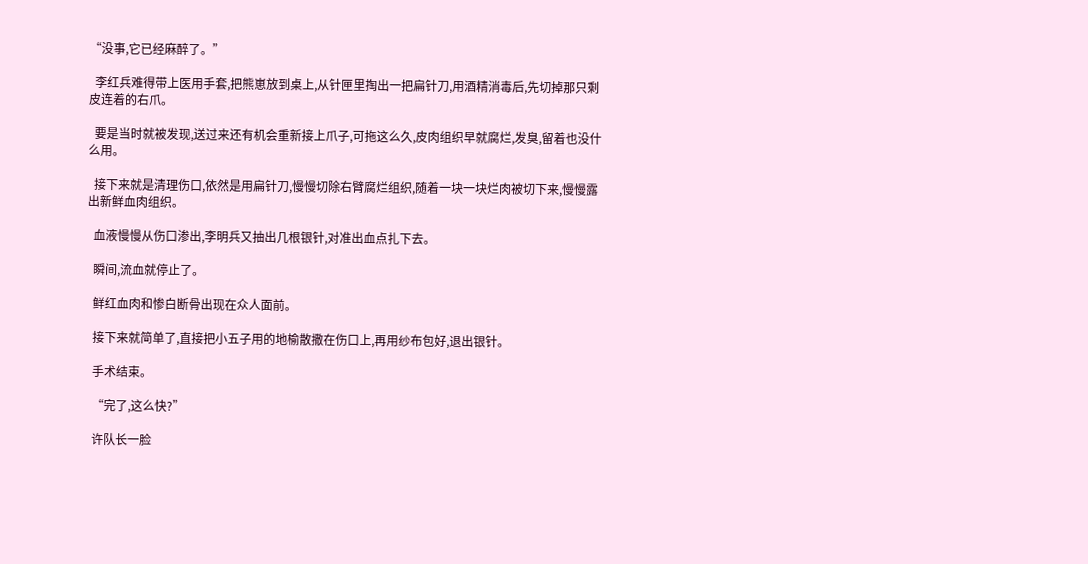“没事,它已经麻醉了。”

  李红兵难得带上医用手套,把熊崽放到桌上,从针匣里掏出一把扁针刀,用酒精消毒后,先切掉那只剩皮连着的右爪。

  要是当时就被发现,送过来还有机会重新接上爪子,可拖这么久,皮肉组织早就腐烂,发臭,留着也没什么用。

  接下来就是清理伤口,依然是用扁针刀,慢慢切除右臂腐烂组织,随着一块一块烂肉被切下来,慢慢露出新鲜血肉组织。

  血液慢慢从伤口渗出,李明兵又抽出几根银针,对准出血点扎下去。

  瞬间,流血就停止了。

  鲜红血肉和惨白断骨出现在众人面前。

  接下来就简单了,直接把小五子用的地榆散撒在伤口上,再用纱布包好,退出银针。

  手术结束。

  “完了,这么快?”

  许队长一脸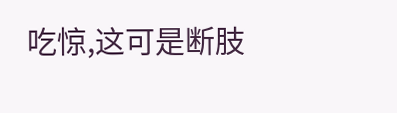吃惊,这可是断肢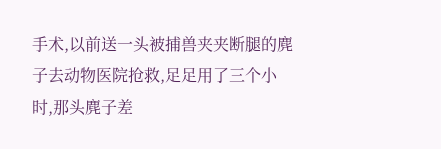手术,以前送一头被捕兽夹夹断腿的麂子去动物医院抢救,足足用了三个小时,那头麂子差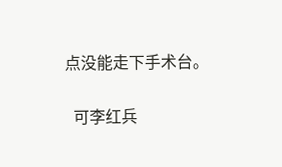点没能走下手术台。

  可李红兵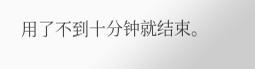用了不到十分钟就结束。